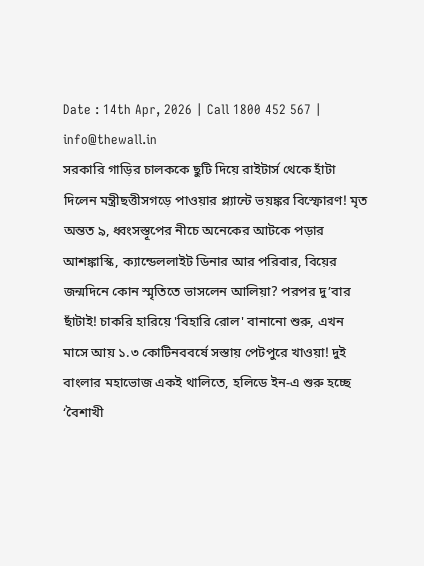Date : 14th Apr, 2026 | Call 1800 452 567 | info@thewall.in
সরকারি গাড়ির চালককে ছুটি দিয়ে রাইটার্স থেকে হাঁটা দিলেন মন্ত্রীছত্তীসগড়ে পাওয়ার প্ল্যান্টে ভয়ঙ্কর বিস্ফোরণ! মৃত অন্তত ৯, ধ্বংসস্তূপের নীচে অনেকের আটকে পড়ার আশঙ্কাস্কি, ক্যান্ডেললাইট ডিনার আর পরিবার, বিয়ের জন্মদিনে কোন স্মৃতিতে ভাসলেন আলিয়া? পরপর দু’বার ছাঁটাই! চাকরি হারিয়ে 'বিহারি রোল' বানানো শুরু, এখন মাসে আয় ১.৩ কোটিনববর্ষে সস্তায় পেটপুরে খাওয়া! দুই বাংলার মহাভোজ একই থালিতে, হলিডে ইন-এ শুরু হচ্ছে ‘বৈশাখী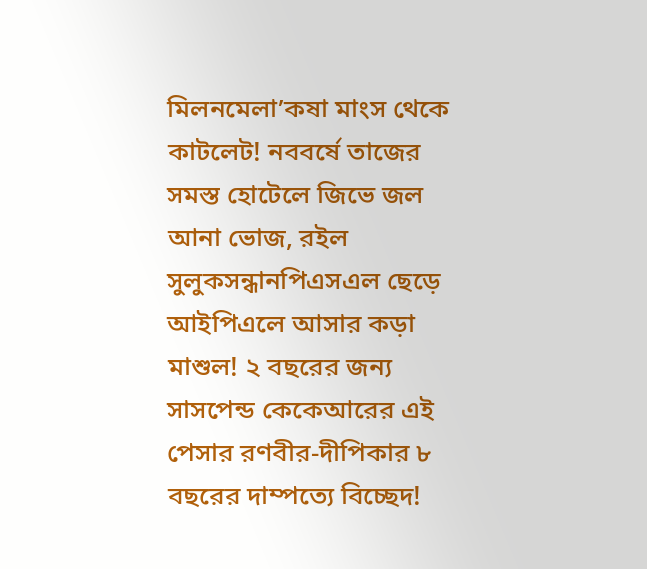মিলনমেলা’কষা মাংস থেকে কাটলেট! নববর্ষে তাজের সমস্ত হোটেলে জিভে জল আনা ভোজ, রইল সুলুকসন্ধানপিএসএল ছেড়ে আইপিএলে আসার কড়া মাশুল! ২ বছরের জন্য সাসপেন্ড কেকেআরের এই পেসার রণবীর-দীপিকার ৮ বছরের দাম্পত্যে বিচ্ছেদ!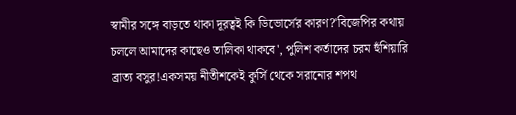স্বামীর সঙ্গে বাড়তে থাকা দূরত্বই কি ডিভোর্সের কারণ?'বিজেপির কথায় চললে আমাদের কাছেও তালিকা থাকবে', পুলিশ কর্তাদের চরম হুঁশিয়ারি ব্রাত্য বসুর!একসময় নীতীশকেই কুর্সি থেকে সরানোর শপথ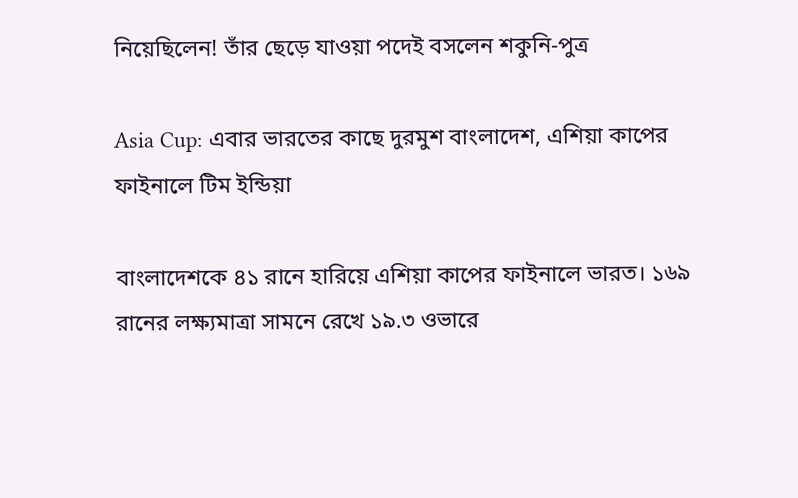নিয়েছিলেন! তাঁর ছেড়ে যাওয়া পদেই বসলেন শকুনি-পুত্র

Asia Cup: এবার ভারতের কাছে দুরমুশ বাংলাদেশ, এশিয়া কাপের ফাইনালে টিম ইন্ডিয়া

বাংলাদেশকে ৪১ রানে হারিয়ে এশিয়া কাপের ফাইনালে ভারত। ১৬৯ রানের লক্ষ্যমাত্রা সামনে রেখে ১৯.৩ ওভারে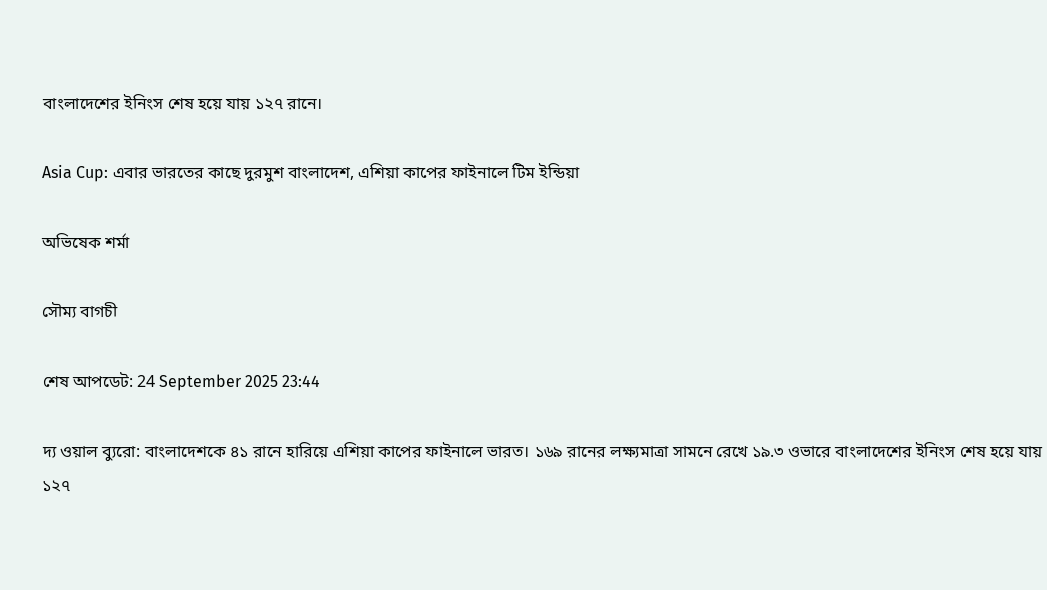বাংলাদেশের ইনিংস শেষ হয়ে যায় ১২৭ রানে।

Asia Cup: এবার ভারতের কাছে দুরমুশ বাংলাদেশ, এশিয়া কাপের ফাইনালে টিম ইন্ডিয়া

অভিষেক শর্মা

সৌম্য বাগচী

শেষ আপডেট: 24 September 2025 23:44

দ্য ওয়াল ব্যুরো: বাংলাদেশকে ৪১ রানে হারিয়ে এশিয়া কাপের ফাইনালে ভারত। ১৬৯ রানের লক্ষ্যমাত্রা সামনে রেখে ১৯.৩ ওভারে বাংলাদেশের ইনিংস শেষ হয়ে যায় ১২৭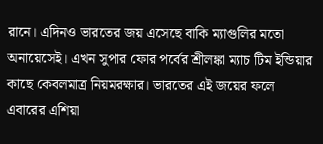রানে। এদিনও ভারতের জয় এসেছে বাকি ম্যাগুলির মতো অনায়েসেই। এখন সুপার ফোর পর্বের শ্রীলঙ্কা ম্যাচ টিম ইন্ডিয়ার কাছে কেবলমাত্র নিয়মরক্ষার। ভারতের এই জয়ের ফলে এবারের এশিয়া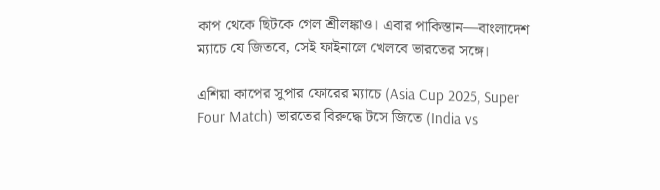কাপ থেকে ছিটকে গেল শ্রীলঙ্কাও। এবার পাকিস্তান—বাংলাদেশ ম্যাচে যে জিতবে, সেই ফাইনালে খেলবে ভারতের সঙ্গে।

এশিয়া কাপের সুপার ফোরের ম্যাচে (Asia Cup 2025, Super Four Match) ভারতের বিরুদ্ধে টসে জিতে (India vs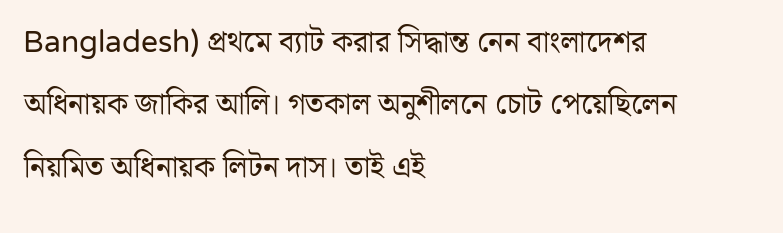Bangladesh) প্রথমে ব্যাট করার সিদ্ধান্ত নেন বাংলাদেশর অধিনায়ক জাকির আলি। গতকাল অনুশীলনে চোট পেয়েছিলেন নিয়মিত অধিনায়ক লিটন দাস। তাই এই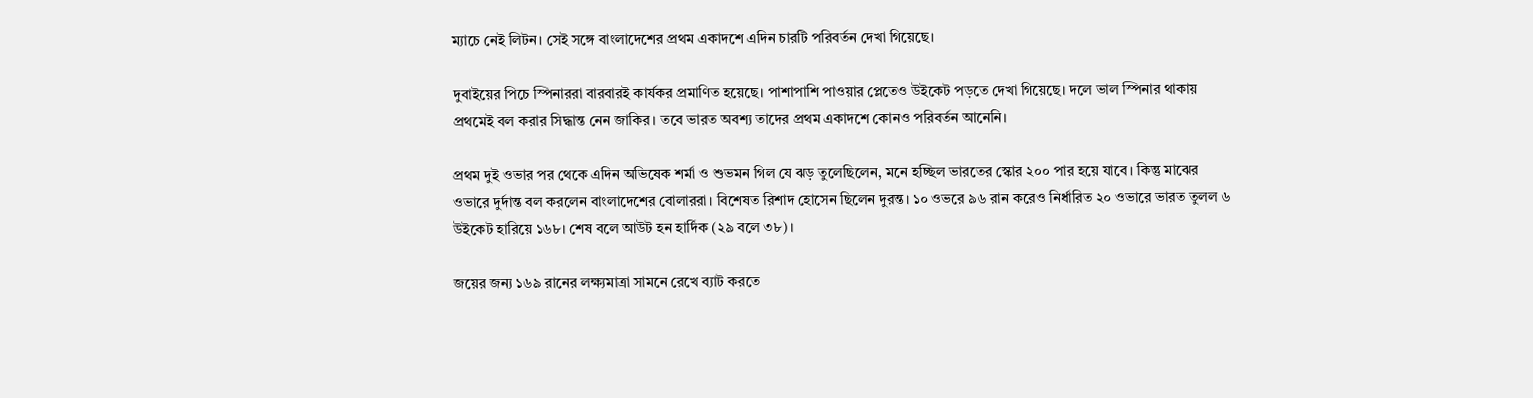ম্যাচে নেই লিটন। সেই সঙ্গে বাংলাদেশের প্রথম একাদশে এদিন চারটি পরিবর্তন দেখা গিয়েছে।

দুবাইয়ের পিচে স্পিনাররা বারবারই কার্যকর প্রমাণিত হয়েছে। পাশাপাশি পাওয়ার প্লেতেও উইকেট পড়তে দেখা গিয়েছে। দলে ভাল স্পিনার থাকায় প্রথমেই বল করার সিদ্ধান্ত নেন জাকির। তবে ভারত অবশ্য তাদের প্রথম একাদশে কোনও পরিবর্তন আনেনি।

প্রথম দুই ওভার পর থেকে এদিন অভিষেক শর্মা ও শুভমন গিল যে ঝড় তুলেছিলেন, মনে হচ্ছিল ভারতের স্কোর ২০০ পার হয়ে যাবে। কিন্তু মাঝের ওভারে দুর্দান্ত বল করলেন বাংলাদেশের বোলাররা। বিশেষত রিশাদ হোসেন ছিলেন দুরন্ত। ১০ ওভরে ৯৬ রান করেও নির্ধারিত ২০ ওভারে ভারত তুলল ৬ উইকেট হারিয়ে ১৬৮। শেষ বলে আউট হন হার্দিক (২৯ বলে ৩৮)।

জয়ের জন্য ১৬৯ রানের লক্ষ্যমাত্রা সামনে রেখে ব্যাট করতে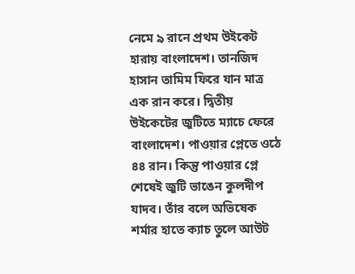নেমে ৯ রানে প্রথম উইকেট হারায় বাংলাদেশ। তানজিদ হাসান তামিম ফিরে যান মাত্র এক রান করে। দ্বিতীয় উইকেটের জুটিতে ম্যাচে ফেরে বাংলাদেশ। পাওয়ার প্লেতে ওঠে ৪৪ রান। কিন্তু পাওয়ার প্লে শেষেই জুটি ভাঙেন কুলদীপ যাদব। তাঁর বলে অভিষেক শর্মার হাতে ক্যাচ তুলে আউট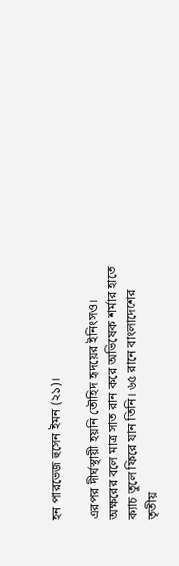হন পারভেজ হুসেন ইমন (২১)।

এরপর দীর্ঘস্থায়ী হয়নি তৌহিদ হৃদয়ের ইনিংসও। অক্ষরের বলে মাত্র সাত রান করে অভিষেক শর্মার হাতে ক্যাচ তুলে ফিরে যান তিনি। ৬৫ রানে বাংলাদেশের তৃতীয়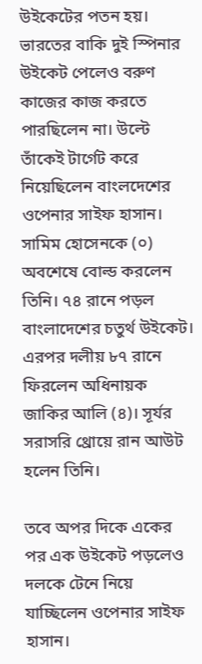উইকেটের পতন হয়। ভারতের বাকি দুই স্পিনার উইকেট পেলেও বরুণ কাজের কাজ করতে পারছিলেন না। উল্টে তাঁকেই টার্গেট করে নিয়েছিলেন বাংলদেশের ওপেনার সাইফ হাসান। সামিম হোসেনকে (০) অবশেষে বোল্ড করলেন তিনি। ৭৪ রানে পড়ল বাংলাদেশের চতুর্থ উইকেট। এরপর দলীয় ৮৭ রানে ফিরলেন অধিনায়ক জাকির আলি (৪)। সূর্যর সরাসরি থ্রোয়ে রান আউট হলেন তিনি।

তবে অপর দিকে একের পর এক উইকেট পড়লেও দলকে টেনে নিয়ে যাচ্ছিলেন ওপেনার সাইফ হাসান।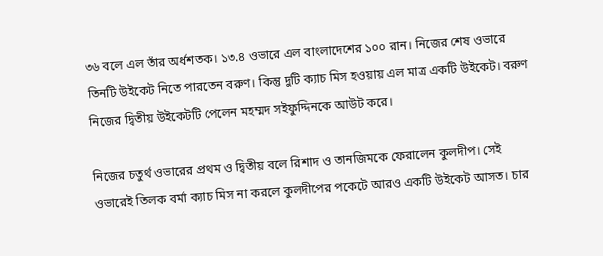৩৬ বলে এল তাঁর অর্ধশতক। ১৩.৪ ওভারে এল বাংলাদেশের ১০০ রান। নিজের শেষ ওভারে তিনটি উইকেট নিতে পারতেন বরুণ। কিন্তু দুটি ক্যাচ মিস হওয়ায় এল মাত্র একটি উইকেট। বরুণ নিজের দ্বিতীয় উইকেটটি পেলেন মহম্মদ সইফুদ্দিনকে আউট করে।

নিজের চতুর্থ ওভারের প্রথম ও দ্বিতীয় বলে রিশাদ ও তানজিমকে ফেরালেন কুলদীপ। সেই ওভারেই তিলক বর্মা ক্যাচ মিস না করলে কুলদীপের পকেটে আরও একটি উইকেট আসত। চার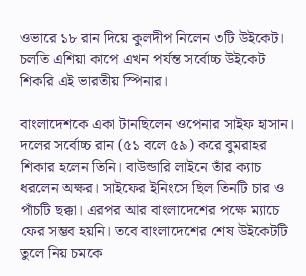ওভারে ১৮ রান দিয়ে কুলদীপ নিলেন ৩টি উইকেট। চলতি এশিয়া কাপে এখন পর্যন্ত সর্বোচ্চ উইকেট শিকরি এই ভারতীয় স্পিনার।

বাংলাদেশকে একা টানছিলেন ওপেনার সাইফ হাসান। দলের সর্বোচ্চ রান (৫১ বলে ৫৯) করে বুমরাহর শিকার হলেন তিনি। বাউন্ডারি লাইনে তাঁর ক্যাচ ধরলেন অক্ষর। সাইফের ইনিংসে ছিল তিনটি চার ও পাঁচটি ছক্কা। এরপর আর বাংলাদেশের পক্ষে ম্যাচে ফের সম্ভব হয়নি। তবে বাংলাদেশের শেষ উইকেটটি তুলে নিয় চমকে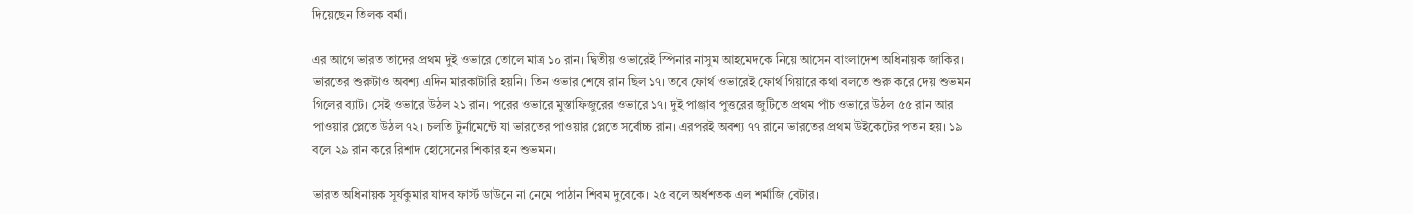দিয়েছেন তিলক বর্মা।

এর আগে ভারত তাদের প্রথম দুই ওভারে তোলে মাত্র ১০ রান। দ্বিতীয় ওভারেই স্পিনার নাসুম আহমেদকে নিয়ে আসেন বাংলাদেশ অধিনায়ক জাকির। ভারতের শুরুটাও অবশ্য এদিন মারকাটারি হয়নি। তিন ওভার শেষে রান ছিল ১৭। তবে ফোর্থ ওভারেই ফোর্থ গিয়ারে কথা বলতে শুরু করে দেয় শুভমন গিলের ব্যাট। সেই ওভারে উঠল ২১ রান। পরের ওভারে মুস্তাফিজুরের ওভারে ১৭। দুই পাঞ্জাব পুত্তরের জুটিতে প্রথম পাঁচ ওভারে উঠল ৫৫ রান আর পাওয়ার প্লেতে উঠল ৭২। চলতি টুর্নামেন্টে যা ভারতের পাওয়ার প্লেতে সর্বোচ্চ রান। এরপরই অবশ্য ৭৭ রানে ভারতের প্রথম উইকেটের পতন হয়। ১৯ বলে ২৯ রান করে রিশাদ হোসেনের শিকার হন শুভমন।

ভারত অধিনায়ক সূর্যকুমার যাদব ফার্স্ট ডাউনে না নেমে পাঠান শিবম দুবেকে। ২৫ বলে অর্ধশতক এল শর্মাজি বেটার।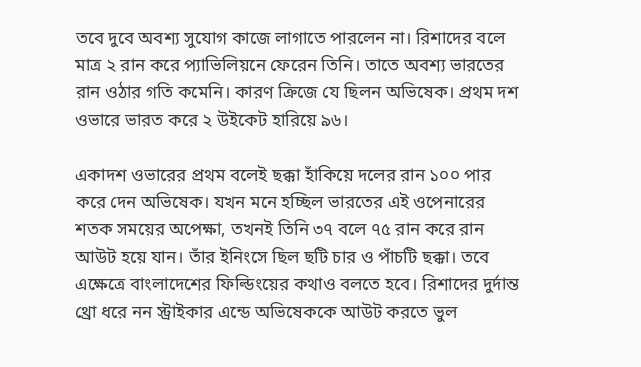তবে দুবে অবশ্য সুযোগ কাজে লাগাতে পারলেন না। রিশাদের বলে মাত্র ২ রান করে প্যাভিলিয়নে ফেরেন তিনি। তাতে অবশ্য ভারতের রান ওঠার গতি কমেনি। কারণ ক্রিজে যে ছিলন অভিষেক। প্রথম দশ ওভারে ভারত করে ২ উইকেট হারিয়ে ৯৬।

একাদশ ওভারের প্রথম বলেই ছক্কা হাঁকিয়ে দলের রান ১০০ পার করে দেন অভিষেক। যখন মনে হচ্ছিল ভারতের এই ওপেনারের শতক সময়ের অপেক্ষা, তখনই তিনি ৩৭ বলে ৭৫ রান করে রান আউট হয়ে যান। তাঁর ইনিংসে ছিল ছটি চার ও পাঁচটি ছক্কা। তবে এক্ষেত্রে বাংলাদেশের ফিল্ডিংয়ের কথাও বলতে হবে। রিশাদের দুর্দান্ত থ্রো ধরে নন স্ট্রাইকার এন্ডে অভিষেককে আউট করতে ভুল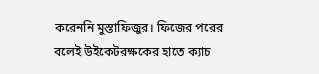করেননি মুস্তাফিজুর। ফিজের পরের বলেই উইকেটরক্ষকের হাতে ক্যাচ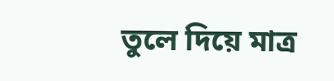তুলে দিয়ে মাত্র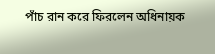পাঁচ রান করে ফিরলেন অধিনায়ক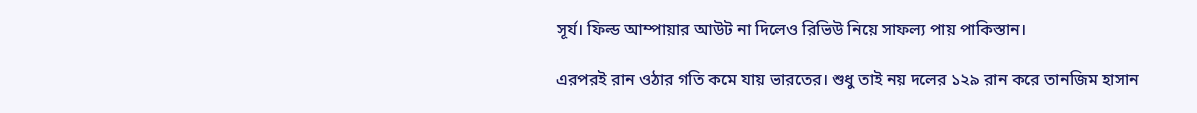সূর্য। ফিল্ড আম্পায়ার আউট না দিলেও রিভিউ নিয়ে সাফল্য পায় পাকিস্তান।

এরপরই রান ওঠার গতি কমে যায় ভারতের। শুধু তাই নয় দলের ১২৯ রান করে তানজিম হাসান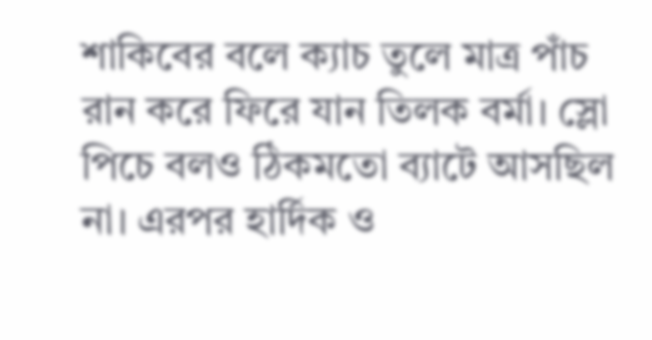শাকিবের বলে ক্যাচ তুলে মাত্র পাঁচ রান করে ফিরে যান তিলক বর্মা। স্লো পিচে বলও ঠিকমতো ব্যাটে আসছিল না। এরপর হার্দিক ও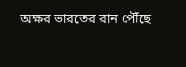অক্ষর ভারতের রান পৌঁছে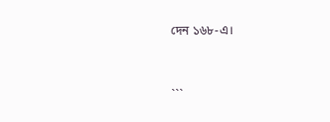দেন ১৬৮-এ।


```